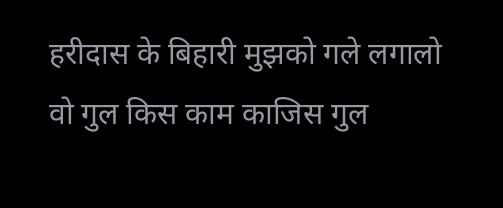हरीदास के बिहारी मुझको गले लगालो
वो गुल किस काम काजिस गुल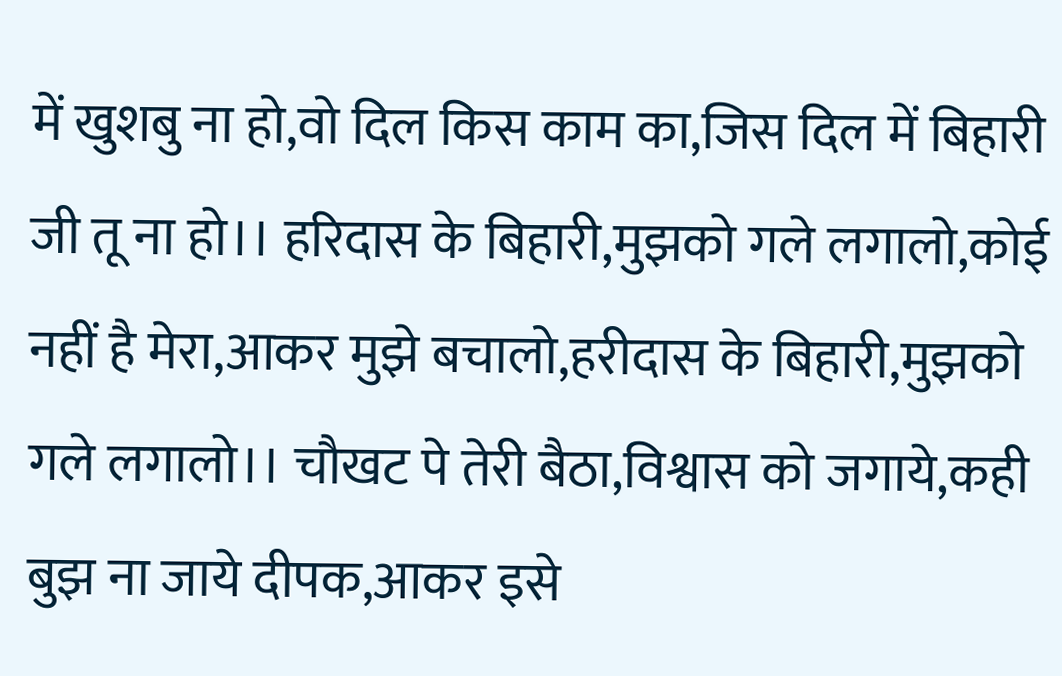में खुशबु ना हो,वो दिल किस काम का,जिस दिल में बिहारी जी तू ना हो।। हरिदास के बिहारी,मुझको गले लगालो,कोई नहीं है मेरा,आकर मुझे बचालो,हरीदास के बिहारी,मुझको गले लगालो।। चौखट पे तेरी बैठा,विश्वास को जगाये,कही बुझ ना जाये दीपक,आकर इसे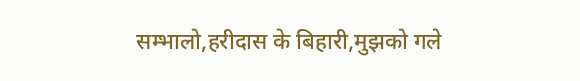सम्भालो,हरीदास के बिहारी,मुझको गले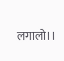लगालो।।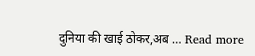दुनिया की खाई ठोकर,अब … Read more